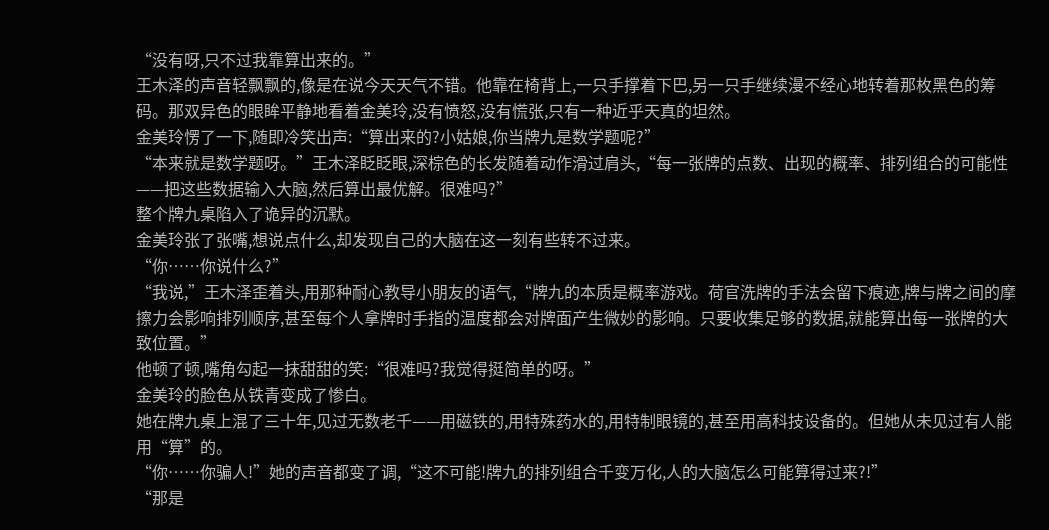“没有呀,只不过我靠算出来的。”
王木泽的声音轻飘飘的,像是在说今天天气不错。他靠在椅背上,一只手撑着下巴,另一只手继续漫不经心地转着那枚黑色的筹码。那双异色的眼眸平静地看着金美玲,没有愤怒,没有慌张,只有一种近乎天真的坦然。
金美玲愣了一下,随即冷笑出声:“算出来的?小姑娘,你当牌九是数学题呢?”
“本来就是数学题呀。”王木泽眨眨眼,深棕色的长发随着动作滑过肩头,“每一张牌的点数、出现的概率、排列组合的可能性——把这些数据输入大脑,然后算出最优解。很难吗?”
整个牌九桌陷入了诡异的沉默。
金美玲张了张嘴,想说点什么,却发现自己的大脑在这一刻有些转不过来。
“你……你说什么?”
“我说,”王木泽歪着头,用那种耐心教导小朋友的语气,“牌九的本质是概率游戏。荷官洗牌的手法会留下痕迹,牌与牌之间的摩擦力会影响排列顺序,甚至每个人拿牌时手指的温度都会对牌面产生微妙的影响。只要收集足够的数据,就能算出每一张牌的大致位置。”
他顿了顿,嘴角勾起一抹甜甜的笑:“很难吗?我觉得挺简单的呀。”
金美玲的脸色从铁青变成了惨白。
她在牌九桌上混了三十年,见过无数老千——用磁铁的,用特殊药水的,用特制眼镜的,甚至用高科技设备的。但她从未见过有人能用“算”的。
“你……你骗人!”她的声音都变了调,“这不可能!牌九的排列组合千变万化,人的大脑怎么可能算得过来?!”
“那是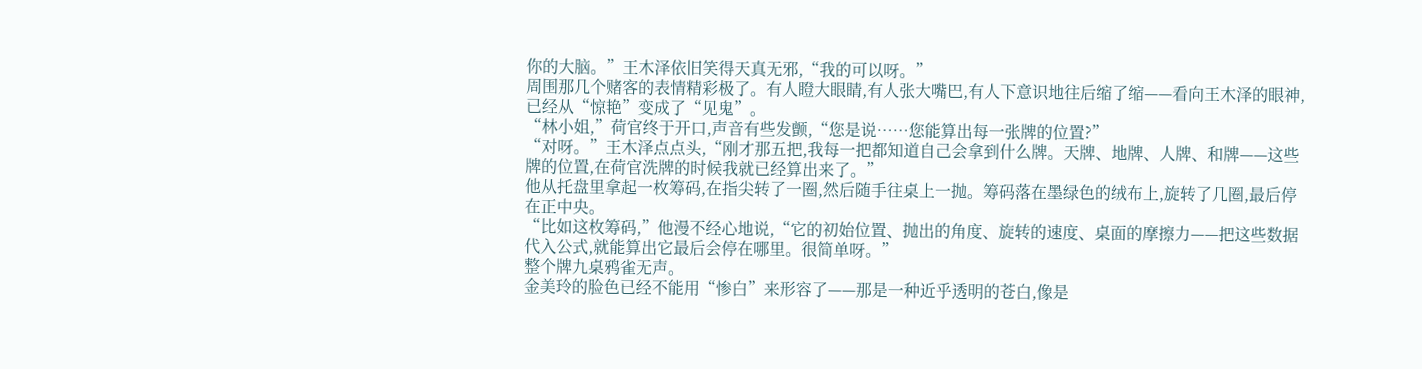你的大脑。”王木泽依旧笑得天真无邪,“我的可以呀。”
周围那几个赌客的表情精彩极了。有人瞪大眼睛,有人张大嘴巴,有人下意识地往后缩了缩——看向王木泽的眼神,已经从“惊艳”变成了“见鬼”。
“林小姐,”荷官终于开口,声音有些发颤,“您是说……您能算出每一张牌的位置?”
“对呀。”王木泽点点头,“刚才那五把,我每一把都知道自己会拿到什么牌。天牌、地牌、人牌、和牌——这些牌的位置,在荷官洗牌的时候我就已经算出来了。”
他从托盘里拿起一枚筹码,在指尖转了一圈,然后随手往桌上一抛。筹码落在墨绿色的绒布上,旋转了几圈,最后停在正中央。
“比如这枚筹码,”他漫不经心地说,“它的初始位置、抛出的角度、旋转的速度、桌面的摩擦力——把这些数据代入公式,就能算出它最后会停在哪里。很简单呀。”
整个牌九桌鸦雀无声。
金美玲的脸色已经不能用“惨白”来形容了——那是一种近乎透明的苍白,像是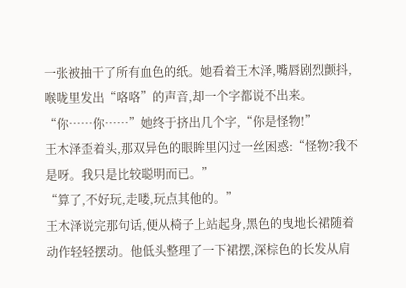一张被抽干了所有血色的纸。她看着王木泽,嘴唇剧烈颤抖,喉咙里发出“咯咯”的声音,却一个字都说不出来。
“你……你……”她终于挤出几个字,“你是怪物!”
王木泽歪着头,那双异色的眼眸里闪过一丝困惑:“怪物?我不是呀。我只是比较聪明而已。”
“算了,不好玩,走喽,玩点其他的。”
王木泽说完那句话,便从椅子上站起身,黑色的曳地长裙随着动作轻轻摆动。他低头整理了一下裙摆,深棕色的长发从肩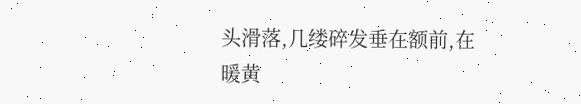头滑落,几缕碎发垂在额前,在暖黄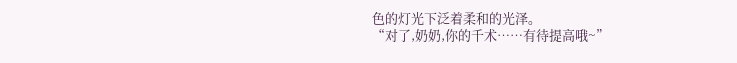色的灯光下泛着柔和的光泽。
“对了,奶奶,你的千术……有待提高哦~”